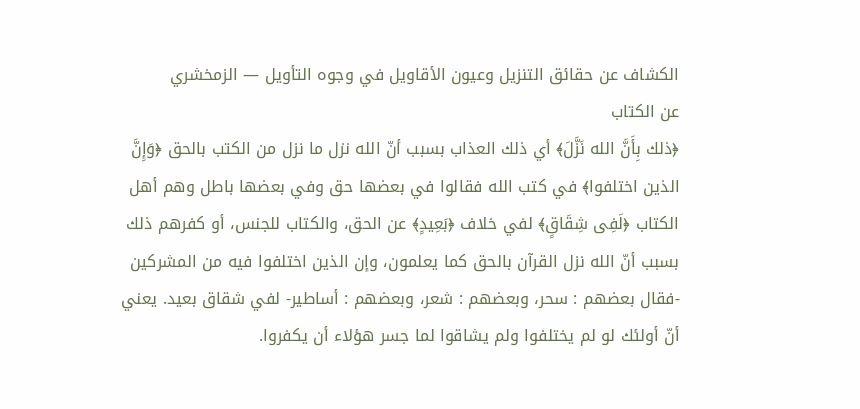الكشاف عن حقائق التنزيل وعيون الأقاويل في وجوه التأويل — الزمخشري
عن الكتاب
﴿ذلك بِأَنَّ الله نَزَّلَ﴾ أي ذلك العذاب بسبب أنّ الله نزل ما نزل من الكتب بالحق ﴿وَإِنَّ الذين اختلفوا﴾ في كتب الله فقالوا في بعضها حق وفي بعضها باطل وهم أهل الكتاب ﴿لَفِى شِقَاقٍ﴾ لفي خلاف ﴿بَعِيدٍ﴾ عن الحق، والكتاب للجنس، أو كفرهم ذلك بسبب أنّ الله نزل القرآن بالحق كما يعلمون، وإن الذين اختلفوا فيه من المشركين -فقال بعضهم : سحر، وبعضهم : شعر، وبعضهم : أساطير- لفي شقاق بعيد. يعني أنّ أولئك لو لم يختلفوا ولم يشاقوا لما جسر هؤلاء أن يكفروا.